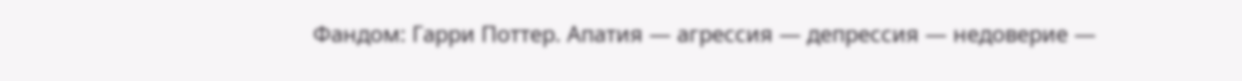Фандом: Гарри Поттер. Апатия — агрессия — депрессия — недоверие —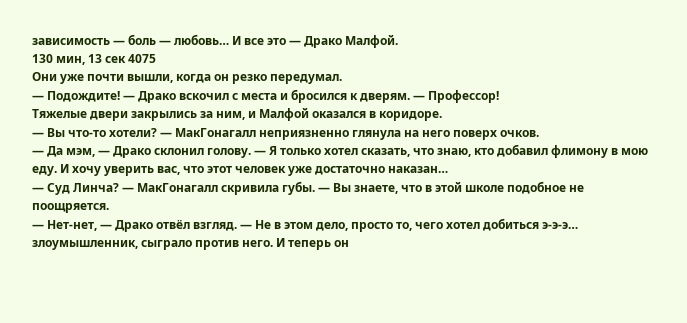зависимость — боль — любовь… И все это — Драко Малфой.
130 мин, 13 сек 4075
Они уже почти вышли, когда он резко передумал.
— Подождите! — Драко вскочил с места и бросился к дверям. — Профессор!
Тяжелые двери закрылись за ним, и Малфой оказался в коридоре.
— Вы что-то хотели? — МакГонагалл неприязненно глянула на него поверх очков.
— Да мэм, — Драко склонил голову. — Я только хотел сказать, что знаю, кто добавил флимону в мою еду. И хочу уверить вас, что этот человек уже достаточно наказан…
— Суд Линча? — МакГонагалл скривила губы. — Вы знаете, что в этой школе подобное не поощряется.
— Нет-нет, — Драко отвёл взгляд. — Не в этом дело, просто то, чего хотел добиться э-э-э… злоумышленник, сыграло против него. И теперь он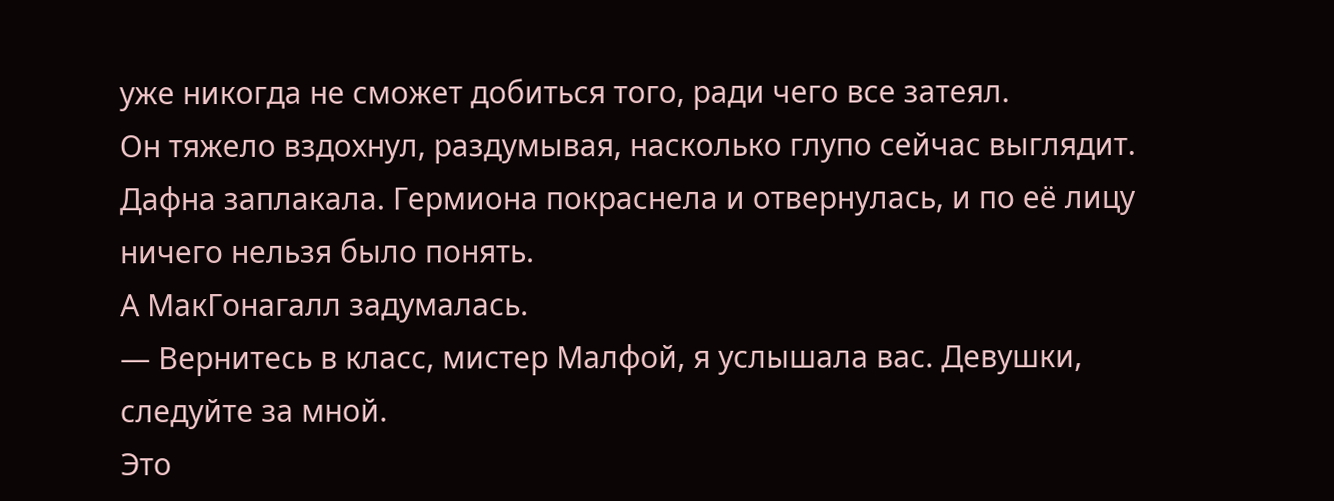уже никогда не сможет добиться того, ради чего все затеял.
Он тяжело вздохнул, раздумывая, насколько глупо сейчас выглядит.
Дафна заплакала. Гермиона покраснела и отвернулась, и по её лицу ничего нельзя было понять.
А МакГонагалл задумалась.
— Вернитесь в класс, мистер Малфой, я услышала вас. Девушки, следуйте за мной.
Это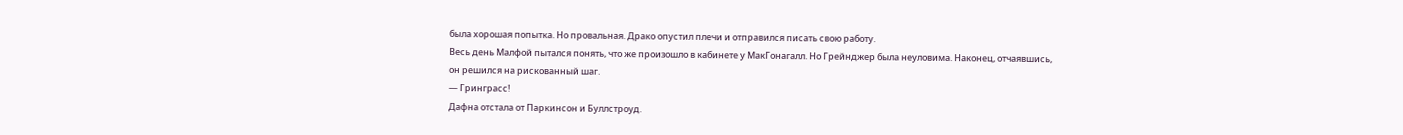была хорошая попытка. Но провальная. Драко опустил плечи и отправился писать свою работу.
Весь день Малфой пытался понять, что же произошло в кабинете у МакГонагалл. Но Грейнджер была неуловима. Наконец, отчаявшись, он решился на рискованный шаг.
— Гринграсс!
Дафна отстала от Паркинсон и Буллстроуд.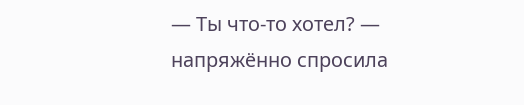— Ты что-то хотел? — напряжённо спросила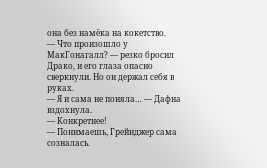она без намёка на кокетство.
— Что произошло у МакГонагалл? — резко бросил Драко, и его глаза опасно сверкнули. Но он держал себя в руках.
— Я и сама не поняла… — Дафна вздохнула.
— Конкретнее!
— Понимаешь, Грейнджер сама созналась.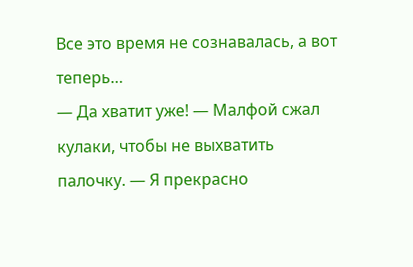Все это время не сознавалась, а вот теперь…
— Да хватит уже! — Малфой сжал кулаки, чтобы не выхватить палочку. — Я прекрасно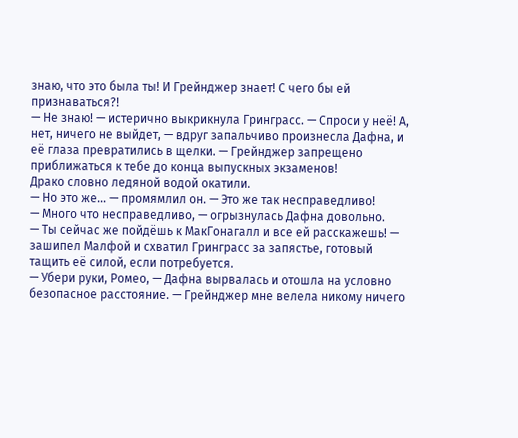знаю, что это была ты! И Грейнджер знает! С чего бы ей признаваться?!
— Не знаю! — истерично выкрикнула Гринграсс. — Спроси у неё! А, нет, ничего не выйдет, — вдруг запальчиво произнесла Дафна, и её глаза превратились в щелки. — Грейнджер запрещено приближаться к тебе до конца выпускных экзаменов!
Драко словно ледяной водой окатили.
— Но это же… — промямлил он. — Это же так несправедливо!
— Много что несправедливо, — огрызнулась Дафна довольно.
— Ты сейчас же пойдёшь к МакГонагалл и все ей расскажешь! — зашипел Малфой и схватил Гринграсс за запястье, готовый тащить её силой, если потребуется.
— Убери руки, Ромео, — Дафна вырвалась и отошла на условно безопасное расстояние. — Грейнджер мне велела никому ничего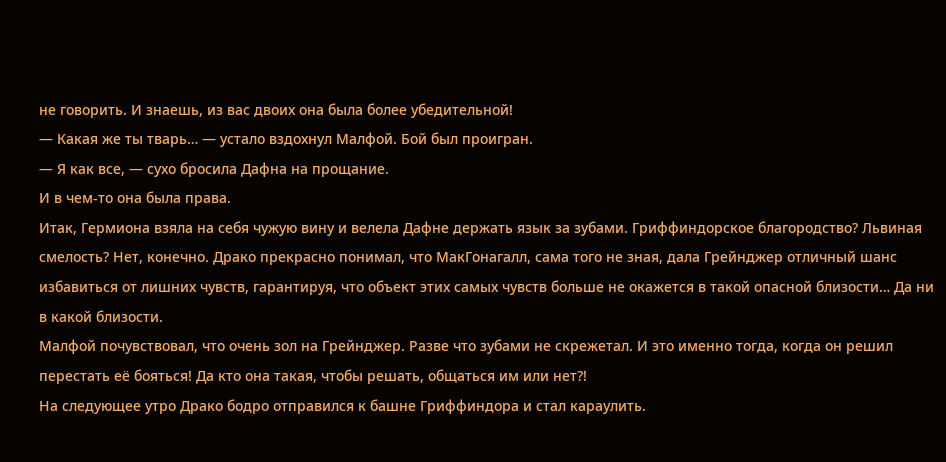не говорить. И знаешь, из вас двоих она была более убедительной!
— Какая же ты тварь… — устало вздохнул Малфой. Бой был проигран.
— Я как все, — сухо бросила Дафна на прощание.
И в чем-то она была права.
Итак, Гермиона взяла на себя чужую вину и велела Дафне держать язык за зубами. Гриффиндорское благородство? Львиная смелость? Нет, конечно. Драко прекрасно понимал, что МакГонагалл, сама того не зная, дала Грейнджер отличный шанс избавиться от лишних чувств, гарантируя, что объект этих самых чувств больше не окажется в такой опасной близости… Да ни в какой близости.
Малфой почувствовал, что очень зол на Грейнджер. Разве что зубами не скрежетал. И это именно тогда, когда он решил перестать её бояться! Да кто она такая, чтобы решать, общаться им или нет?!
На следующее утро Драко бодро отправился к башне Гриффиндора и стал караулить.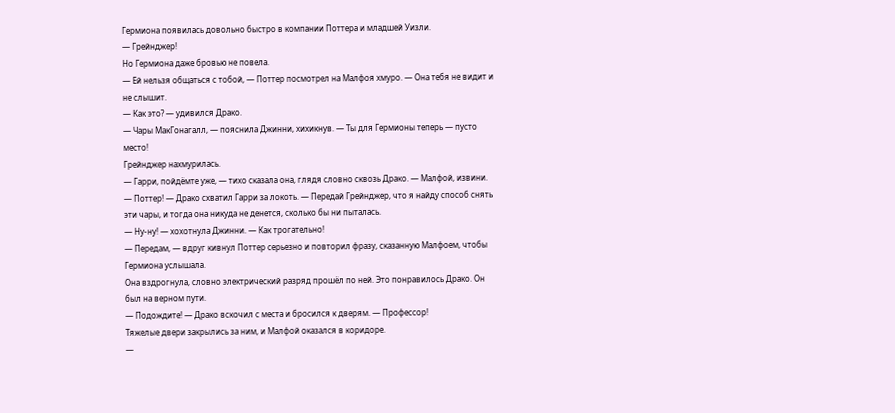Гермиона появилась довольно быстро в компании Поттера и младшей Уизли.
— Грейнджер!
Но Гермиона даже бровью не повела.
— Ей нельзя общаться с тобой, — Поттер посмотрел на Малфоя хмуро. — Она тебя не видит и не слышит.
— Как это? — удивился Драко.
— Чары МакГонагалл, — пояснила Джинни, хихикнув. — Ты для Гермионы теперь — пусто место!
Грейнджер нахмурилась.
— Гарри, пойдёмте уже, — тихо сказала она, глядя словно сквозь Драко. — Малфой, извини.
— Поттер! — Драко схватил Гарри за локоть. — Передай Грейнджер, что я найду способ снять эти чары, и тогда она никуда не денется, сколько бы ни пыталась.
— Ну-ну! — хохотнула Джинни. — Как трогательно!
— Передам, — вдруг кивнул Поттер серьезно и повторил фразу, сказанную Малфоем, чтобы Гермиона услышала.
Она вздрогнула, словно электрический разряд прошёл по ней. Это понравилось Драко. Он был на верном пути.
— Подождите! — Драко вскочил с места и бросился к дверям. — Профессор!
Тяжелые двери закрылись за ним, и Малфой оказался в коридоре.
—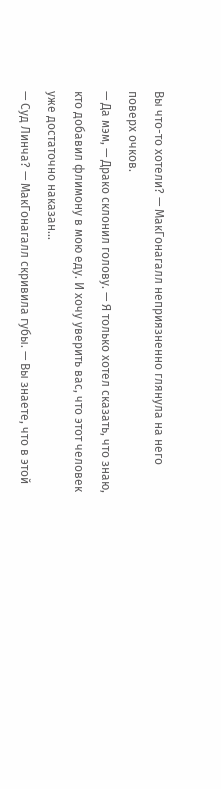Вы что-то хотели? — МакГонагалл неприязненно глянула на него поверх очков.
— Да мэм, — Драко склонил голову. — Я только хотел сказать, что знаю, кто добавил флимону в мою еду. И хочу уверить вас, что этот человек уже достаточно наказан…
— Суд Линча? — МакГонагалл скривила губы. — Вы знаете, что в этой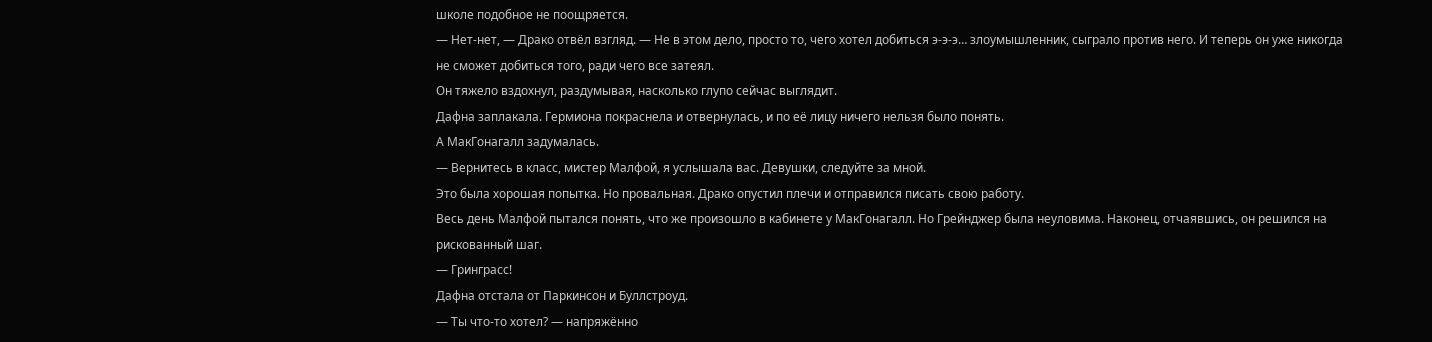школе подобное не поощряется.
— Нет-нет, — Драко отвёл взгляд. — Не в этом дело, просто то, чего хотел добиться э-э-э… злоумышленник, сыграло против него. И теперь он уже никогда не сможет добиться того, ради чего все затеял.
Он тяжело вздохнул, раздумывая, насколько глупо сейчас выглядит.
Дафна заплакала. Гермиона покраснела и отвернулась, и по её лицу ничего нельзя было понять.
А МакГонагалл задумалась.
— Вернитесь в класс, мистер Малфой, я услышала вас. Девушки, следуйте за мной.
Это была хорошая попытка. Но провальная. Драко опустил плечи и отправился писать свою работу.
Весь день Малфой пытался понять, что же произошло в кабинете у МакГонагалл. Но Грейнджер была неуловима. Наконец, отчаявшись, он решился на рискованный шаг.
— Гринграсс!
Дафна отстала от Паркинсон и Буллстроуд.
— Ты что-то хотел? — напряжённо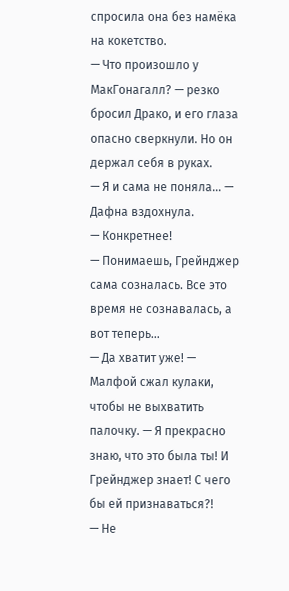спросила она без намёка на кокетство.
— Что произошло у МакГонагалл? — резко бросил Драко, и его глаза опасно сверкнули. Но он держал себя в руках.
— Я и сама не поняла… — Дафна вздохнула.
— Конкретнее!
— Понимаешь, Грейнджер сама созналась. Все это время не сознавалась, а вот теперь…
— Да хватит уже! — Малфой сжал кулаки, чтобы не выхватить палочку. — Я прекрасно знаю, что это была ты! И Грейнджер знает! С чего бы ей признаваться?!
— Не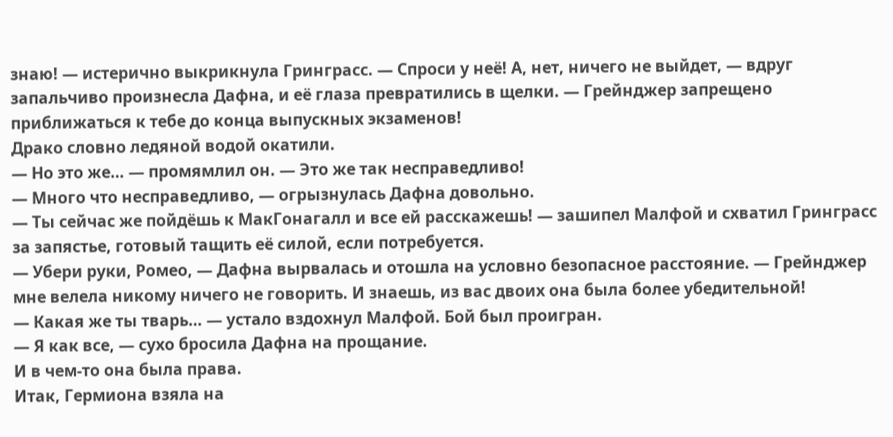знаю! — истерично выкрикнула Гринграсс. — Спроси у неё! А, нет, ничего не выйдет, — вдруг запальчиво произнесла Дафна, и её глаза превратились в щелки. — Грейнджер запрещено приближаться к тебе до конца выпускных экзаменов!
Драко словно ледяной водой окатили.
— Но это же… — промямлил он. — Это же так несправедливо!
— Много что несправедливо, — огрызнулась Дафна довольно.
— Ты сейчас же пойдёшь к МакГонагалл и все ей расскажешь! — зашипел Малфой и схватил Гринграсс за запястье, готовый тащить её силой, если потребуется.
— Убери руки, Ромео, — Дафна вырвалась и отошла на условно безопасное расстояние. — Грейнджер мне велела никому ничего не говорить. И знаешь, из вас двоих она была более убедительной!
— Какая же ты тварь… — устало вздохнул Малфой. Бой был проигран.
— Я как все, — сухо бросила Дафна на прощание.
И в чем-то она была права.
Итак, Гермиона взяла на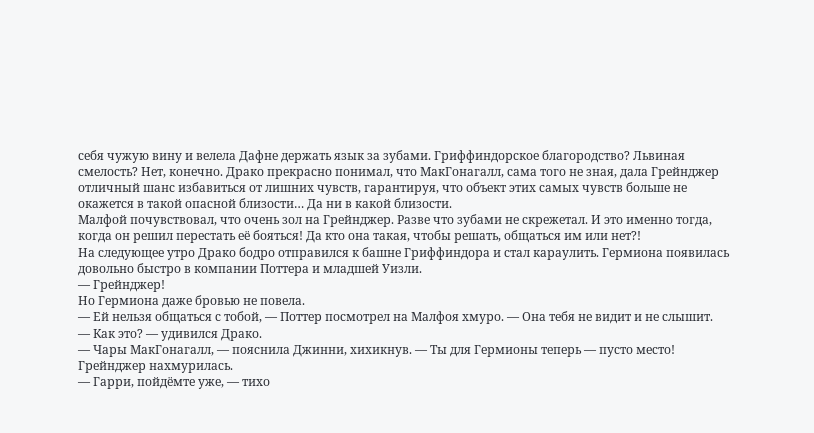себя чужую вину и велела Дафне держать язык за зубами. Гриффиндорское благородство? Львиная смелость? Нет, конечно. Драко прекрасно понимал, что МакГонагалл, сама того не зная, дала Грейнджер отличный шанс избавиться от лишних чувств, гарантируя, что объект этих самых чувств больше не окажется в такой опасной близости… Да ни в какой близости.
Малфой почувствовал, что очень зол на Грейнджер. Разве что зубами не скрежетал. И это именно тогда, когда он решил перестать её бояться! Да кто она такая, чтобы решать, общаться им или нет?!
На следующее утро Драко бодро отправился к башне Гриффиндора и стал караулить. Гермиона появилась довольно быстро в компании Поттера и младшей Уизли.
— Грейнджер!
Но Гермиона даже бровью не повела.
— Ей нельзя общаться с тобой, — Поттер посмотрел на Малфоя хмуро. — Она тебя не видит и не слышит.
— Как это? — удивился Драко.
— Чары МакГонагалл, — пояснила Джинни, хихикнув. — Ты для Гермионы теперь — пусто место!
Грейнджер нахмурилась.
— Гарри, пойдёмте уже, — тихо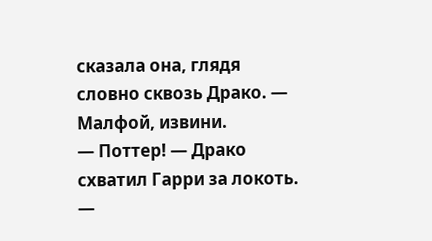сказала она, глядя словно сквозь Драко. — Малфой, извини.
— Поттер! — Драко схватил Гарри за локоть. —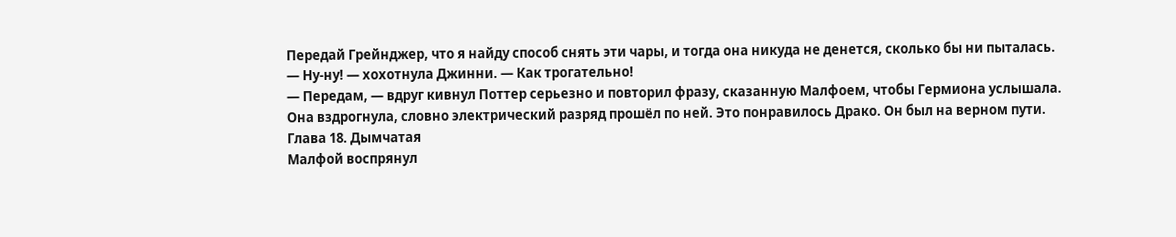Передай Грейнджер, что я найду способ снять эти чары, и тогда она никуда не денется, сколько бы ни пыталась.
— Ну-ну! — хохотнула Джинни. — Как трогательно!
— Передам, — вдруг кивнул Поттер серьезно и повторил фразу, сказанную Малфоем, чтобы Гермиона услышала.
Она вздрогнула, словно электрический разряд прошёл по ней. Это понравилось Драко. Он был на верном пути.
Глава 18. Дымчатая
Малфой воспрянул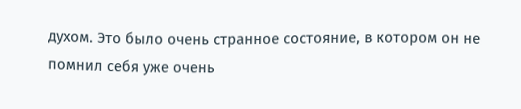духом. Это было очень странное состояние, в котором он не помнил себя уже очень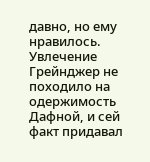давно, но ему нравилось. Увлечение Грейнджер не походило на одержимость Дафной, и сей факт придавал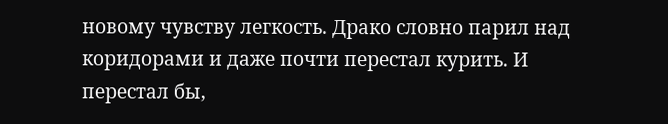новому чувству легкость. Драко словно парил над коридорами и даже почти перестал курить. И перестал бы,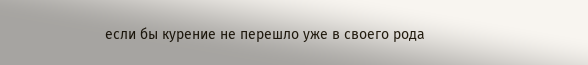если бы курение не перешло уже в своего рода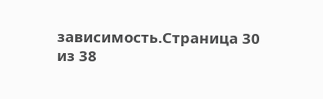зависимость.Страница 30 из 38